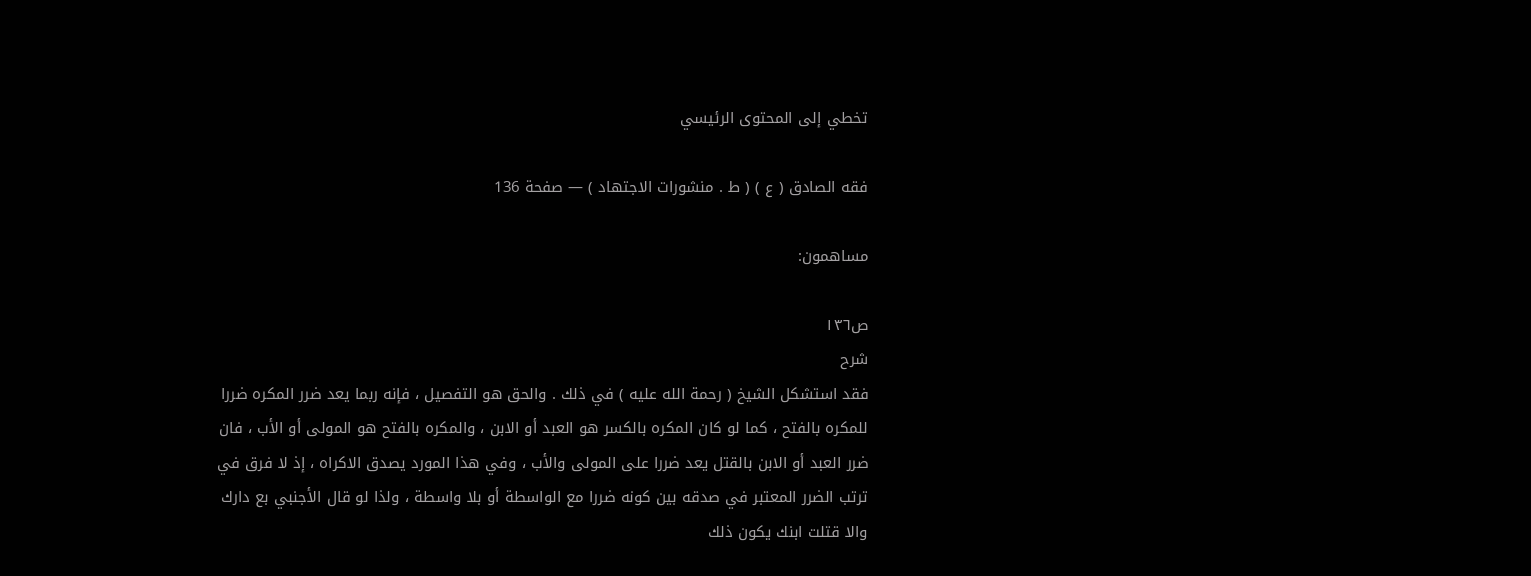تخطي إلى المحتوى الرئيسي

فقه الصادق ( ع ) ( ط . منشورات الاجتهاد ) — صفحة 136

مساهمون:

ص١٣٦
شرح
فقد استشكل الشيخ ( رحمة الله عليه ) في ذلك . والحق هو التفصيل ، فإنه ربما يعد ضرر المكره ضررا للمكره بالفتح ، كما لو كان المكره بالكسر هو العبد أو الابن ، والمكره بالفتح هو المولى أو الأب ، فان ضرر العبد أو الابن بالقتل يعد ضررا على المولى والأب ، وفي هذا المورد يصدق الاكراه ، إذ لا فرق في ترتب الضرر المعتبر في صدقه بين كونه ضررا مع الواسطة أو بلا واسطة ، ولذا لو قال الأجنبي بع دارك والا قتلت ابنك يكون ذلك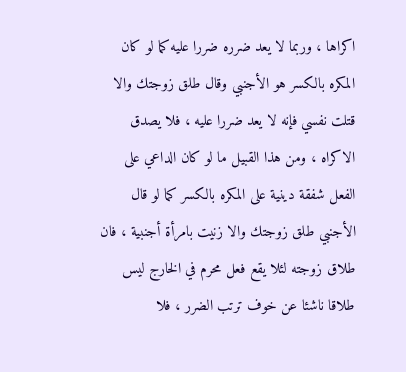اكراها ، وربما لا يعد ضرره ضررا عليه كما لو كان المكره بالكسر هو الأجنبي وقال طلق زوجتك والا قتلت نفسي فإنه لا يعد ضررا عليه ، فلا يصدق الاكراه ، ومن هذا القبيل ما لو كان الداعي على الفعل شفقة دينية على المكره بالكسر كما لو قال الأجنبي طلق زوجتك والا زنيت بامرأة أجنبية ، فان طلاق زوجته لئلا يقع فعل محرم في الخارج ليس طلاقا ناشئا عن خوف ترتب الضرر ، فلا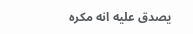يصدق عليه انه مكره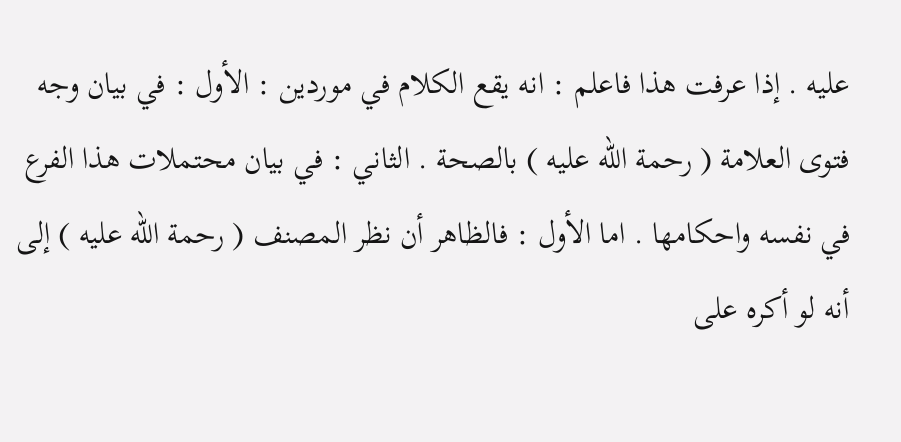عليه . إذا عرفت هذا فاعلم : انه يقع الكلام في موردين : الأول : في بيان وجه فتوى العلامة ( رحمة الله عليه ) بالصحة . الثاني : في بيان محتملات هذا الفرع في نفسه واحكامها . اما الأول : فالظاهر أن نظر المصنف ( رحمة الله عليه ) إلى أنه لو أكره على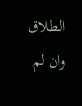الطلاق وان لم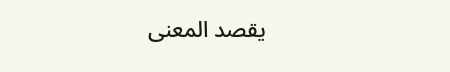يقصد المعنى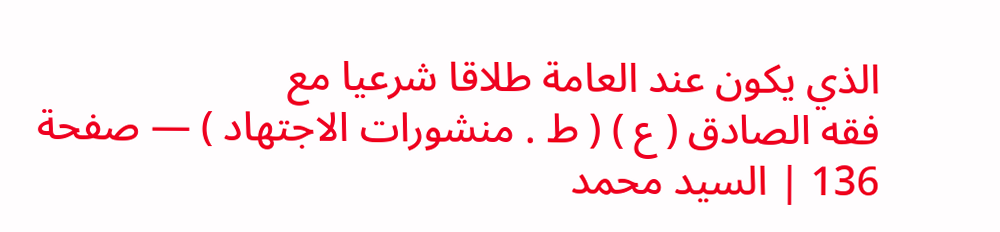الذي يكون عند العامة طلاقا شرعيا مع
فقه الصادق ( ع ) ( ط . منشورات الاجتهاد ) — صفحة 136 | السيد محمد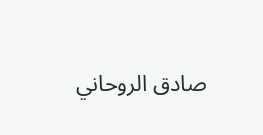صادق الروحاني